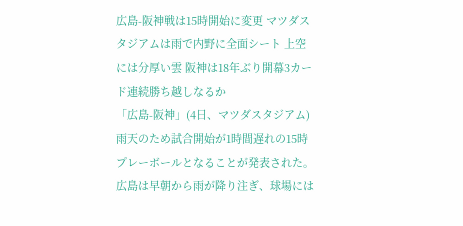広島-阪神戦は15時開始に変更 マツダスタジアムは雨で内野に全面シート 上空には分厚い雲 阪神は18年ぶり開幕3カード連続勝ち越しなるか
「広島-阪神」(4日、マツダスタジアム)
雨天のため試合開始が1時間遅れの15時プレーボールとなることが発表された。
広島は早朝から雨が降り注ぎ、球場には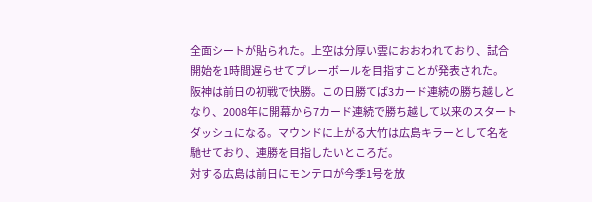全面シートが貼られた。上空は分厚い雲におおわれており、試合開始を1時間遅らせてプレーボールを目指すことが発表された。
阪神は前日の初戦で快勝。この日勝てば3カード連続の勝ち越しとなり、2008年に開幕から7カード連続で勝ち越して以来のスタートダッシュになる。マウンドに上がる大竹は広島キラーとして名を馳せており、連勝を目指したいところだ。
対する広島は前日にモンテロが今季1号を放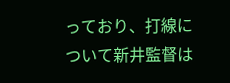っており、打線について新井監督は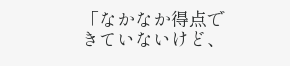「なかなか得点できていないけど、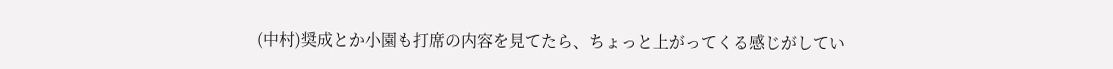(中村)奨成とか小園も打席の内容を見てたら、ちょっと上がってくる感じがしてい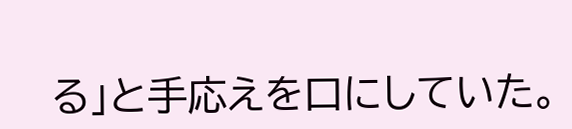る」と手応えを口にしていた。